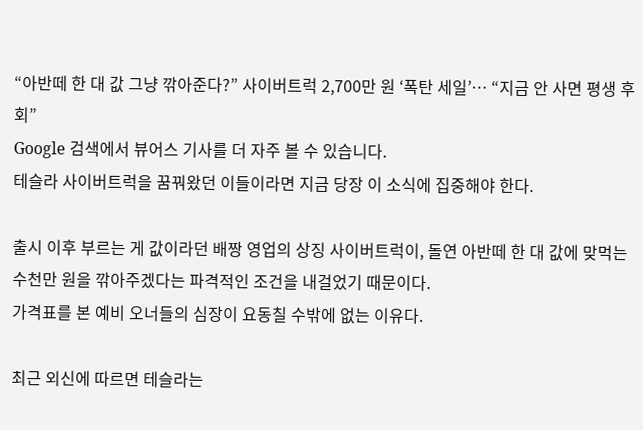“아반떼 한 대 값 그냥 깎아준다?” 사이버트럭 2,700만 원 ‘폭탄 세일’… “지금 안 사면 평생 후회”
Google 검색에서 뷰어스 기사를 더 자주 볼 수 있습니다.
테슬라 사이버트럭을 꿈꿔왔던 이들이라면 지금 당장 이 소식에 집중해야 한다.

출시 이후 부르는 게 값이라던 배짱 영업의 상징 사이버트럭이, 돌연 아반떼 한 대 값에 맞먹는 수천만 원을 깎아주겠다는 파격적인 조건을 내걸었기 때문이다.
가격표를 본 예비 오너들의 심장이 요동칠 수밖에 없는 이유다.

최근 외신에 따르면 테슬라는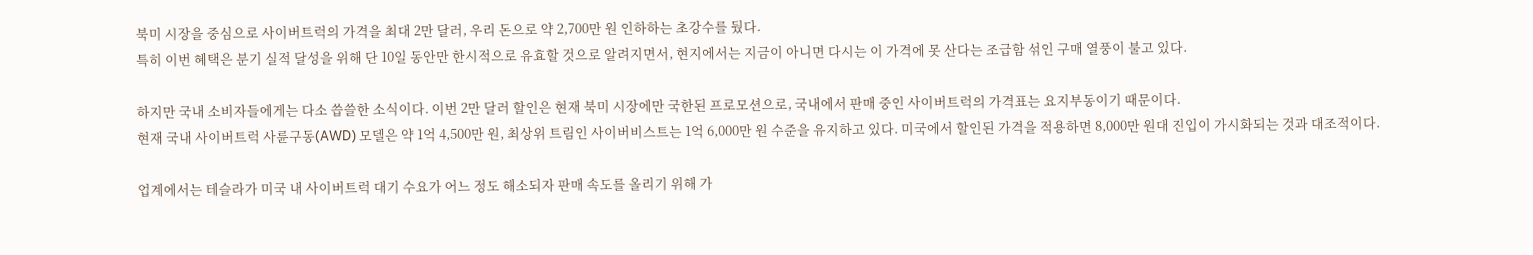북미 시장을 중심으로 사이버트럭의 가격을 최대 2만 달러, 우리 돈으로 약 2,700만 원 인하하는 초강수를 뒀다.
특히 이번 혜택은 분기 실적 달성을 위해 단 10일 동안만 한시적으로 유효할 것으로 알려지면서, 현지에서는 지금이 아니면 다시는 이 가격에 못 산다는 조급함 섞인 구매 열풍이 불고 있다.

하지만 국내 소비자들에게는 다소 씁쓸한 소식이다. 이번 2만 달러 할인은 현재 북미 시장에만 국한된 프로모션으로, 국내에서 판매 중인 사이버트럭의 가격표는 요지부동이기 때문이다.
현재 국내 사이버트럭 사륜구동(AWD) 모델은 약 1억 4,500만 원, 최상위 트림인 사이버비스트는 1억 6,000만 원 수준을 유지하고 있다. 미국에서 할인된 가격을 적용하면 8,000만 원대 진입이 가시화되는 것과 대조적이다.

업계에서는 테슬라가 미국 내 사이버트럭 대기 수요가 어느 정도 해소되자 판매 속도를 올리기 위해 가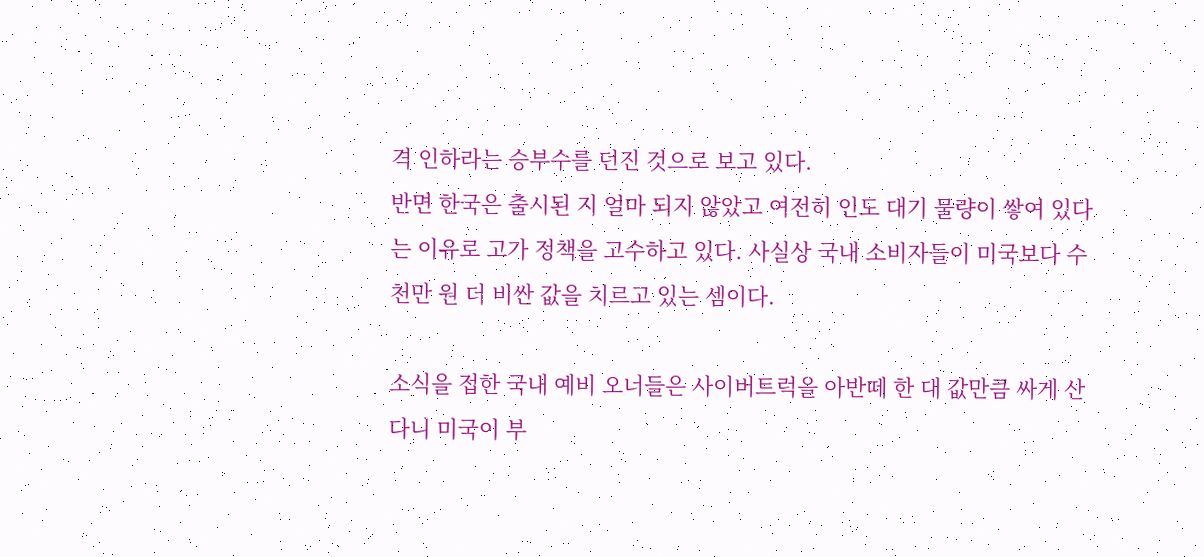격 인하라는 승부수를 던진 것으로 보고 있다.
반면 한국은 출시된 지 얼마 되지 않았고 여전히 인도 대기 물량이 쌓여 있다는 이유로 고가 정책을 고수하고 있다. 사실상 국내 소비자들이 미국보다 수천만 원 더 비싼 값을 치르고 있는 셈이다.

소식을 접한 국내 예비 오너들은 사이버트럭을 아반떼 한 대 값만큼 싸게 산다니 미국이 부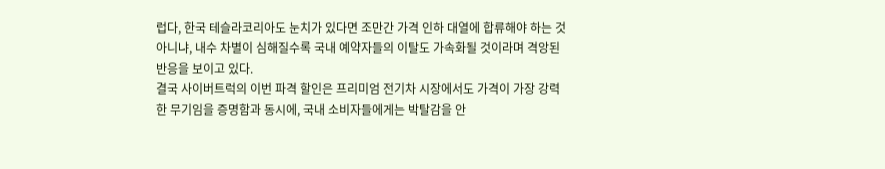럽다, 한국 테슬라코리아도 눈치가 있다면 조만간 가격 인하 대열에 합류해야 하는 것 아니냐, 내수 차별이 심해질수록 국내 예약자들의 이탈도 가속화될 것이라며 격앙된 반응을 보이고 있다.
결국 사이버트럭의 이번 파격 할인은 프리미엄 전기차 시장에서도 가격이 가장 강력한 무기임을 증명함과 동시에, 국내 소비자들에게는 박탈감을 안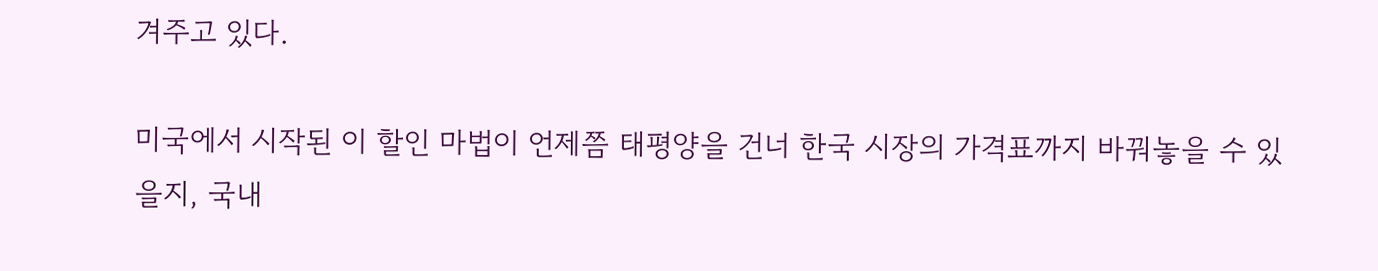겨주고 있다.

미국에서 시작된 이 할인 마법이 언제쯤 태평양을 건너 한국 시장의 가격표까지 바꿔놓을 수 있을지, 국내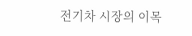전기차 시장의 이목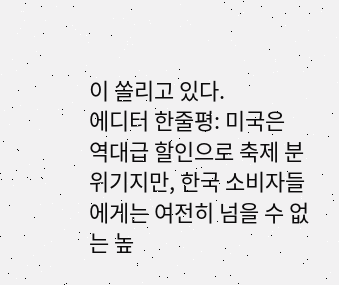이 쏠리고 있다.
에디터 한줄평: 미국은 역대급 할인으로 축제 분위기지만, 한국 소비자들에게는 여전히 넘을 수 없는 높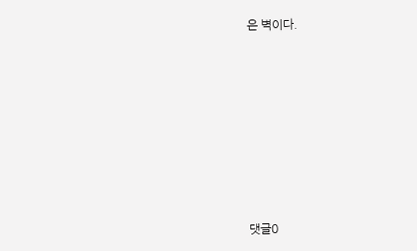은 벽이다.










댓글0